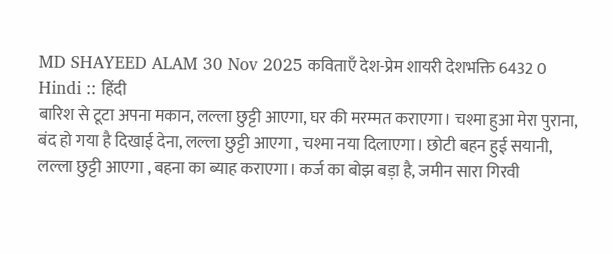MD SHAYEED ALAM 30 Nov 2025 कविताएँ देश-प्रेम शायरी देशभक्ति 6432 0 Hindi :: हिंदी
बारिश से टूटा अपना मकान, लल्ला छुट्टी आएगा, घर की मरम्मत कराएगा। चश्मा हुआ मेरा पुराना, बंद हो गया है दिखाई देना, लल्ला छुट्टी आएगा , चश्मा नया दिलाएगा। छोटी बहन हुई सयानी, लल्ला छुट्टी आएगा , बहना का ब्याह कराएगा। कर्ज का बोझ बड़ा है, जमीन सारा गिरवी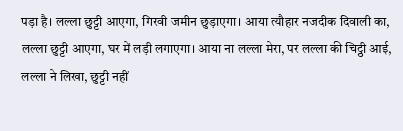पड़ा है। लल्ला छुट्टी आएगा, गिरवी जमीन छुड़ाएगा। आया त्यौहार नजदीक दिवाली का, लल्ला छुट्टी आएगा, घर में लड़ी लगाएगा। आया ना लल्ला मेरा, पर लल्ला की चिट्ठी आई, लल्ला ने लिखा, छुट्टी नहीं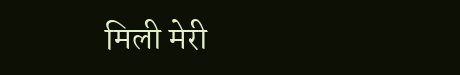मिली मेरी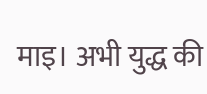माइ। अभी युद्ध की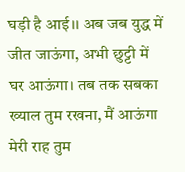घड़ी है आई।। अब जब युद्ध में जीत जाऊंगा, अभी छुट्टी में घर आऊंगा। तब तक सबका ख्याल तुम रखना, मैं आऊंगा मेरी राह तुम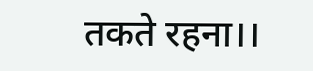तकते रहना।।